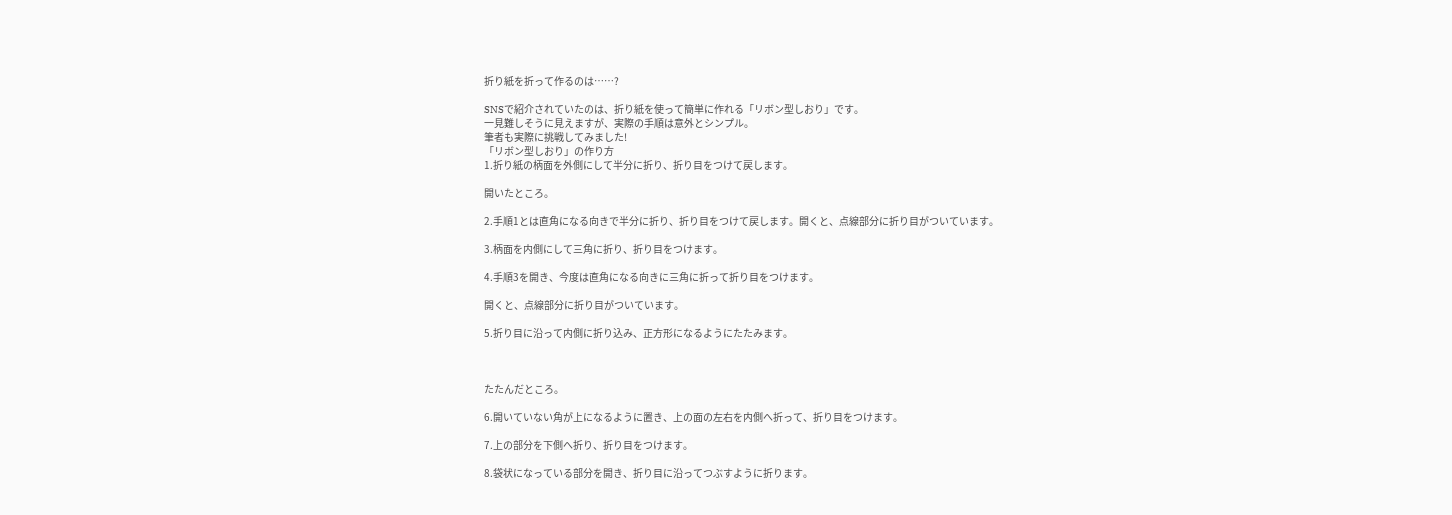折り紙を折って作るのは……?

SNSで紹介されていたのは、折り紙を使って簡単に作れる「リボン型しおり」です。
一見難しそうに見えますが、実際の手順は意外とシンプル。
筆者も実際に挑戦してみました!
「リボン型しおり」の作り方
1.折り紙の柄面を外側にして半分に折り、折り目をつけて戻します。

開いたところ。

2.手順1とは直角になる向きで半分に折り、折り目をつけて戻します。開くと、点線部分に折り目がついています。

3.柄面を内側にして三角に折り、折り目をつけます。

4.手順3を開き、今度は直角になる向きに三角に折って折り目をつけます。

開くと、点線部分に折り目がついています。

5.折り目に沿って内側に折り込み、正方形になるようにたたみます。



たたんだところ。

6.開いていない角が上になるように置き、上の面の左右を内側へ折って、折り目をつけます。

7.上の部分を下側へ折り、折り目をつけます。

8.袋状になっている部分を開き、折り目に沿ってつぶすように折ります。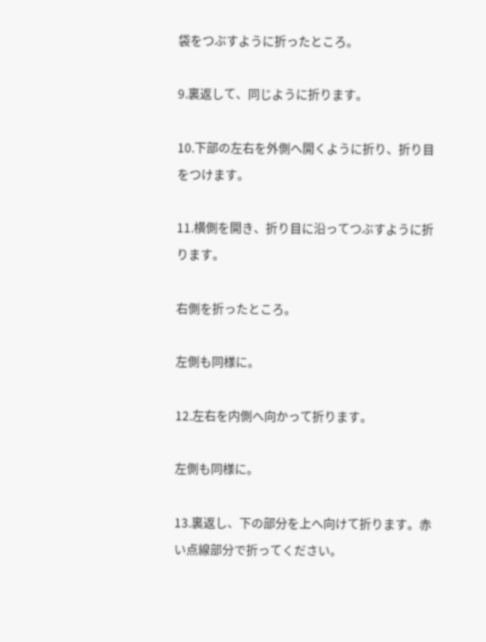袋をつぶすように折ったところ。

9.裏返して、同じように折ります。

10.下部の左右を外側へ開くように折り、折り目をつけます。

11.横側を開き、折り目に沿ってつぶすように折ります。

右側を折ったところ。

左側も同様に。

12.左右を内側へ向かって折ります。

左側も同様に。

13.裏返し、下の部分を上へ向けて折ります。赤い点線部分で折ってください。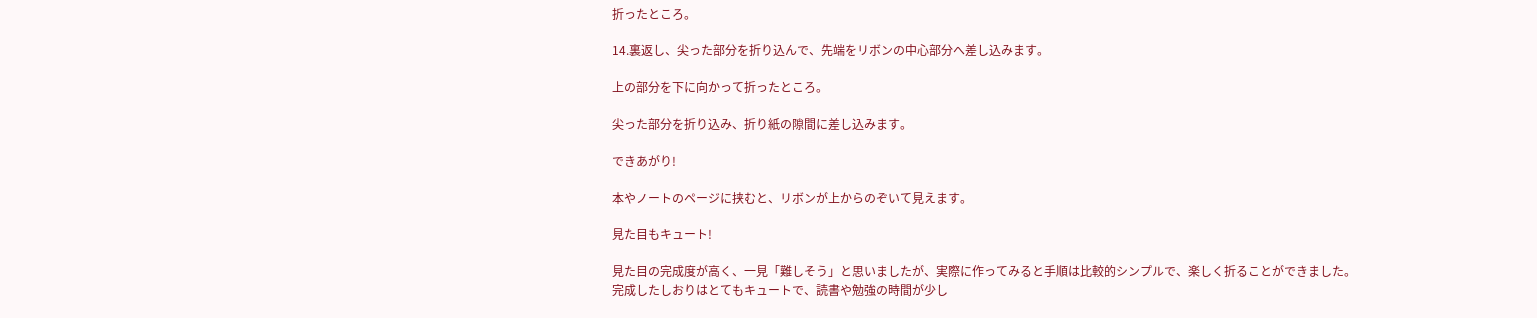折ったところ。

14.裏返し、尖った部分を折り込んで、先端をリボンの中心部分へ差し込みます。

上の部分を下に向かって折ったところ。

尖った部分を折り込み、折り紙の隙間に差し込みます。

できあがり!

本やノートのページに挟むと、リボンが上からのぞいて見えます。

見た目もキュート!

見た目の完成度が高く、一見「難しそう」と思いましたが、実際に作ってみると手順は比較的シンプルで、楽しく折ることができました。
完成したしおりはとてもキュートで、読書や勉強の時間が少し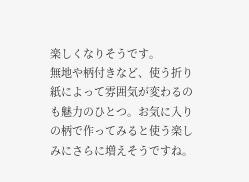楽しくなりそうです。
無地や柄付きなど、使う折り紙によって雰囲気が変わるのも魅力のひとつ。お気に入りの柄で作ってみると使う楽しみにさらに増えそうですね。